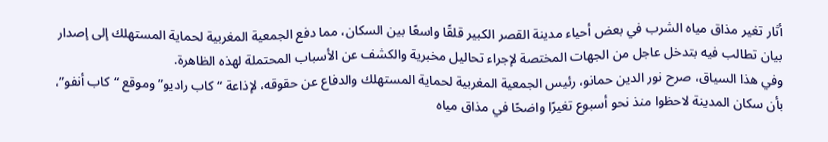أثار تغير مذاق مياه الشرب في بعض أحياء مدينة القصر الكبير قلقًا واسعًا بين السكان، مما دفع الجمعية المغربية لحماية المستهلك إلى إصدار بيان تطالب فيه بتدخل عاجل من الجهات المختصة لإجراء تحاليل مخبرية والكشف عن الأسباب المحتملة لهذه الظاهرة.
وفي هذا السياق، صرح نور الدين حمانو، رئيس الجمعية المغربية لحماية المستهلك والدفاع عن حقوقه، لإذاعة “كاب راديو” وموقع “كاب أنفو”، بأن سكان المدينة لاحظوا منذ نحو أسبوع تغيرًا واضحًا في مذاق مياه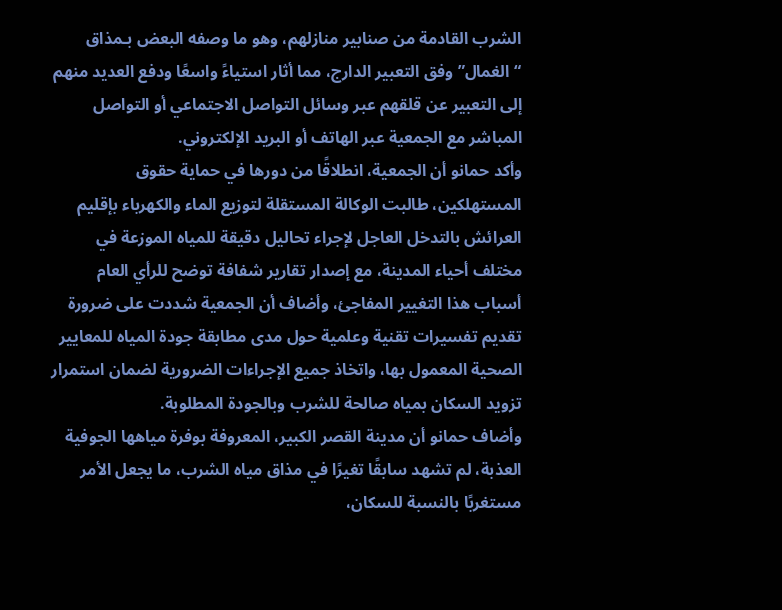الشرب القادمة من صنابير منازلهم، وهو ما وصفه البعض بـمذاق “الغمال” وفق التعبير الدارج، مما أثار استياءً واسعًا ودفع العديد منهم إلى التعبير عن قلقهم عبر وسائل التواصل الاجتماعي أو التواصل المباشر مع الجمعية عبر الهاتف أو البريد الإلكتروني.
وأكد حمانو أن الجمعية، انطلاقًا من دورها في حماية حقوق المستهلكين، طالبت الوكالة المستقلة لتوزيع الماء والكهرباء بإقليم العرائش بالتدخل العاجل لإجراء تحاليل دقيقة للمياه الموزعة في مختلف أحياء المدينة، مع إصدار تقارير شفافة توضح للرأي العام أسباب هذا التغيير المفاجئ، وأضاف أن الجمعية شددت على ضرورة تقديم تفسيرات تقنية وعلمية حول مدى مطابقة جودة المياه للمعايير الصحية المعمول بها، واتخاذ جميع الإجراءات الضرورية لضمان استمرار تزويد السكان بمياه صالحة للشرب وبالجودة المطلوبة.
وأضاف حمانو أن مدينة القصر الكبير، المعروفة بوفرة مياهها الجوفية العذبة، لم تشهد سابقًا تغيرًا في مذاق مياه الشرب، ما يجعل الأمر مستغربًا بالنسبة للسكان،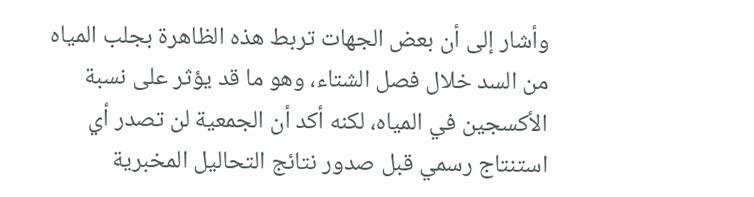وأشار إلى أن بعض الجهات تربط هذه الظاهرة بجلب المياه من السد خلال فصل الشتاء، وهو ما قد يؤثر على نسبة الأكسجين في المياه، لكنه أكد أن الجمعية لن تصدر أي استنتاج رسمي قبل صدور نتائج التحاليل المخبرية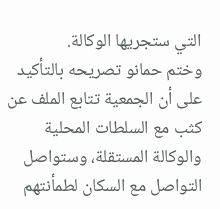التي ستجريها الوكالة.
وختم حمانو تصريحه بالتأكيد على أن الجمعية تتابع الملف عن كثب مع السلطات المحلية والوكالة المستقلة، وستواصل التواصل مع السكان لطمأنتهم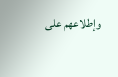وإطلاعهم على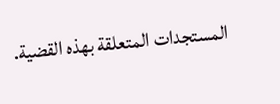المستجدات المتعلقة بهذه القضية.